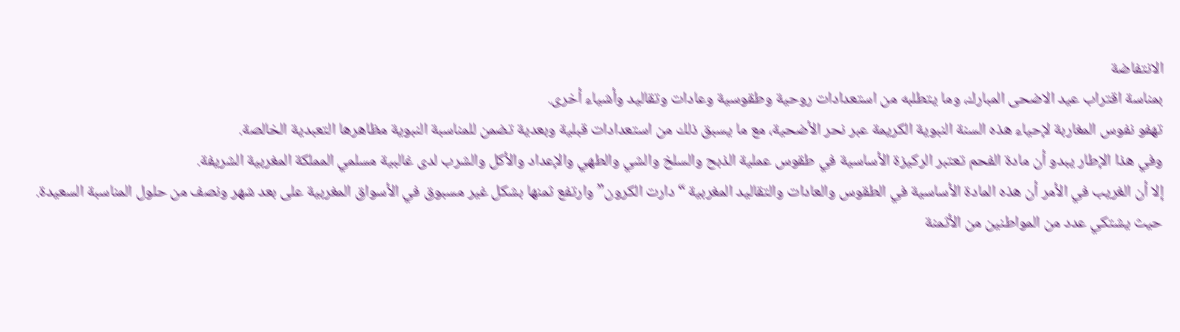الانتفاضة
بمناسة اقتراب عيد الاضحى المبارك، وما يتطلبه من استعدادات روحية وطقوسية وعادات وتقاليد وأشياء أخرى.
تهفو نفوس المغاربة لإحياء هذه السنة النبوية الكريمة عبر نحر الأضحية، مع ما يسبق ذلك من استعدادات قبلية وبعدية تضمن للمناسبة النبوية مظاهرها التعبدية الخالصة.
وفي هذا الإطار يبدو أن مادة الفحم تعتبر الركيزة الأساسية في طقوس عملية الذبح والسلخ والشي والطهي والإعداد والأكل والشرب لدى غالبية مسلمي المملكة المغربية الشريفة.
إلا أن الغريب في الأمر أن هذه المادة الأساسية في الطقوس والعادات والتقاليد المغربية “دارت الكرون” وارتفع ثمنها بشكل غير مسبوق في الأسواق المغربية على بعد شهر ونصف من حلول المناسبة السعيدة.
حيث يشتكي عدد من المواطنين من الأثمنة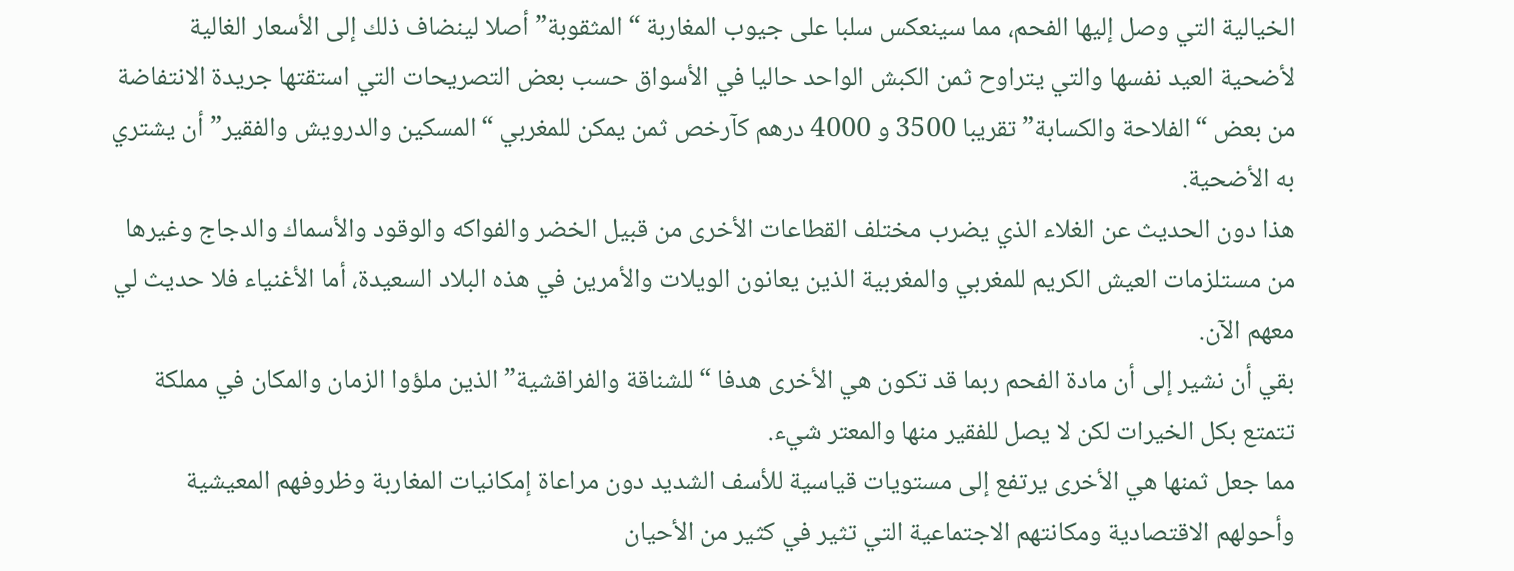الخيالية التي وصل إليها الفحم، مما سينعكس سلبا على جيوب المغاربة “المثقوبة” أصلا لينضاف ذلك إلى الأسعار الغالية لأضحية العيد نفسها والتي يتراوح ثمن الكبش الواحد حاليا في الأسواق حسب بعض التصريحات التي استقتها جريدة الانتفاضة من بعض “الفلاحة والكسابة” تقريبا 3500 و 4000 درهم كآرخص ثمن يمكن للمغربي “المسكين والدرويش والفقير” أن يشتري به الأضحية.
هذا دون الحديث عن الغلاء الذي يضرب مختلف القطاعات الأخرى من قبيل الخضر والفواكه والوقود والأسماك والدجاج وغيرها من مستلزمات العيش الكريم للمغربي والمغربية الذين يعانون الويلات والأمرين في هذه البلاد السعيدة، أما الأغنياء فلا حديث لي معهم الآن.
بقي أن نشير إلى أن مادة الفحم ربما قد تكون هي الأخرى هدفا “للشناقة والفراقشية” الذين ملؤوا الزمان والمكان في مملكة تتمتع بكل الخيرات لكن لا يصل للفقير منها والمعتر شيء.
مما جعل ثمنها هي الأخرى يرتفع إلى مستويات قياسية للأسف الشديد دون مراعاة إمكانيات المغاربة وظروفهم المعيشية وأحولهم الاقتصادية ومكانتهم الاجتماعية التي تثير في كثير من الأحيان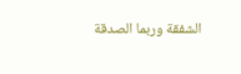الشفقة وربما الصدقة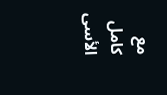مع كامل الأسى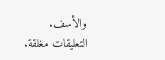والأسف.
التعليقات مغلقة.